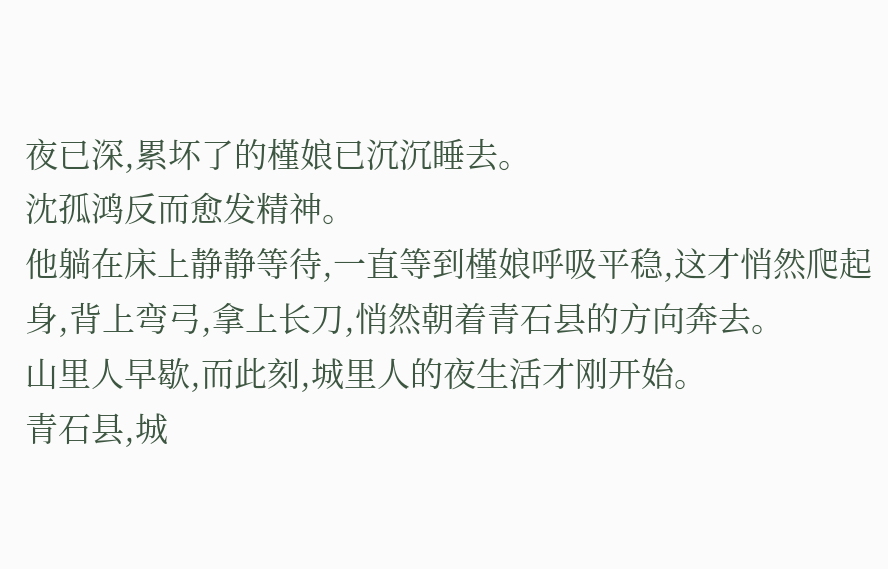夜已深,累坏了的槿娘已沉沉睡去。
沈孤鸿反而愈发精神。
他躺在床上静静等待,一直等到槿娘呼吸平稳,这才悄然爬起身,背上弯弓,拿上长刀,悄然朝着青石县的方向奔去。
山里人早歇,而此刻,城里人的夜生活才刚开始。
青石县,城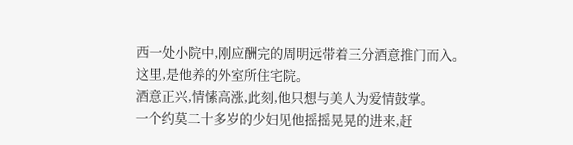西一处小院中,刚应酬完的周明远带着三分酒意推门而入。
这里,是他养的外室所住宅院。
酒意正兴,情愫高涨,此刻,他只想与美人为爱情鼓掌。
一个约莫二十多岁的少妇见他摇摇晃晃的进来,赶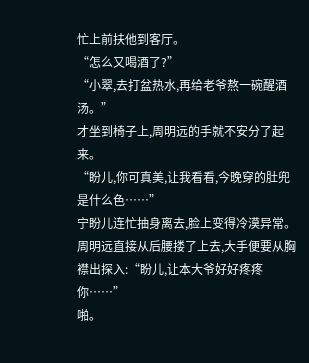忙上前扶他到客厅。
“怎么又喝酒了?”
“小翠,去打盆热水,再给老爷熬一碗醒酒汤。”
才坐到椅子上,周明远的手就不安分了起来。
“盼儿,你可真美,让我看看,今晚穿的肚兜是什么色……”
宁盼儿连忙抽身离去,脸上变得冷漠异常。
周明远直接从后腰搂了上去,大手便要从胸襟出探入:“盼儿,让本大爷好好疼疼你……”
啪。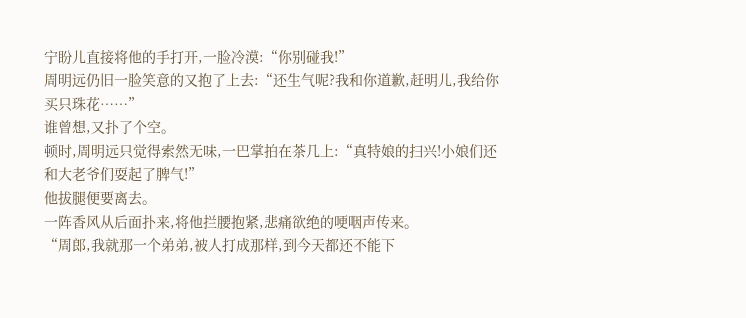宁盼儿直接将他的手打开,一脸冷漠:“你别碰我!”
周明远仍旧一脸笑意的又抱了上去:“还生气呢?我和你道歉,赶明儿,我给你买只珠花……”
谁曾想,又扑了个空。
顿时,周明远只觉得索然无味,一巴掌拍在茶几上:“真特娘的扫兴!小娘们还和大老爷们耍起了脾气!”
他拔腿便要离去。
一阵香风从后面扑来,将他拦腰抱紧,悲痛欲绝的哽咽声传来。
“周郎,我就那一个弟弟,被人打成那样,到今天都还不能下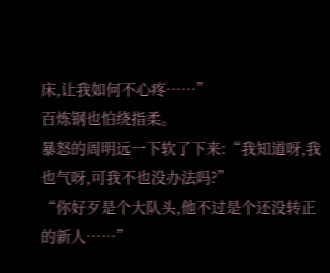床,让我如何不心疼……”
百炼钢也怕绕指柔。
暴怒的周明远一下软了下来:“我知道呀,我也气呀,可我不也没办法吗?”
“你好歹是个大队头,他不过是个还没转正的新人……”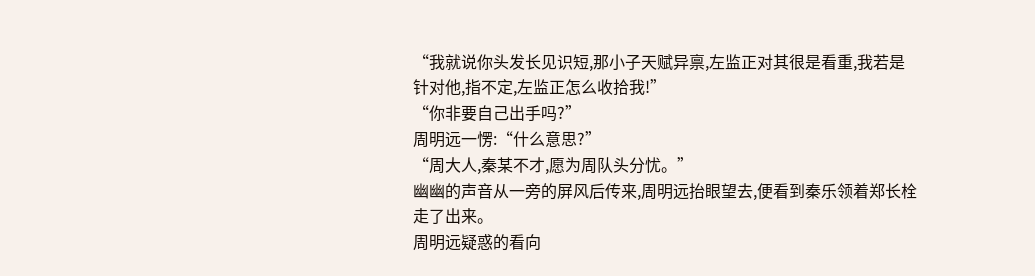“我就说你头发长见识短,那小子天赋异禀,左监正对其很是看重,我若是针对他,指不定,左监正怎么收拾我!”
“你非要自己出手吗?”
周明远一愣:“什么意思?”
“周大人,秦某不才,愿为周队头分忧。”
幽幽的声音从一旁的屏风后传来,周明远抬眼望去,便看到秦乐领着郑长栓走了出来。
周明远疑惑的看向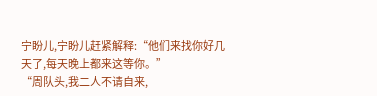宁盼儿,宁盼儿赶紧解释:“他们来找你好几天了,每天晚上都来这等你。”
“周队头,我二人不请自来,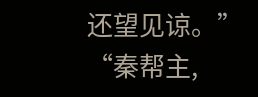还望见谅。”
“秦帮主,